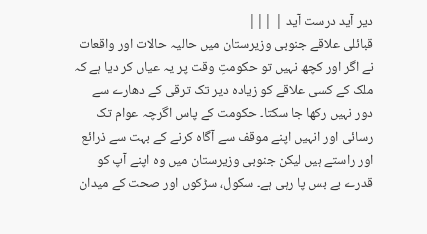دیر آید درست آید | |||
قبائلی علاقے جنوبی وزیرستان میں حالیہ حالات اور واقعات نے اگر اور کچھ نہیں تو حکومتِ وقت پر یہ عیاں کر دیا ہے کہ ملک کے کسی علاقے کو زیادہ دیر تک ترقی کے دھارے سے دور نہیں رکھا جا سکتا۔ حکومت کے پاس اگرچہ عوام تک رسائی اور انہیں اپنے موقف سے آگاہ کرنے کے بہت سے ذرائع اور راستے ہیں لیکن جنوبی وزیرستان میں وہ اپنے آپ کو قدرے بے بس پا رہی ہے۔ سکول، سڑکوں اور صحت کے میدان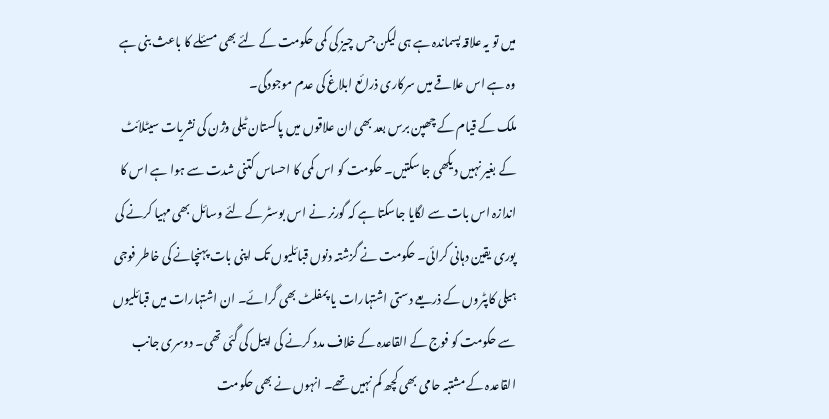میں تو یہ علاقہ پسماندہ ہے ہی لیکن جس چیز کی کمی حکومت کے لئے بھی مسئلے کا باعث بنی ہے وہ ہے اس علاقے میں سرکاری ذرائع ابلاغ کی عدم موجودگی۔
ملک کے قیام کے چھپن برس بعد بھی ان علاقوں میں پاکستان ٹیلی وژن کی نشریات سیٹلائٹ کے بغیر نہیں دیکھی جا سکتیں۔ حکومت کو اس کمی کا احساس کتنی شدت سے ہوا ہے اس کا اندازہ اس بات سے لگایا جاسکتا ہے کہ گورنر نے اس بوسٹر کے لئے وسائل بھی مہیا کرنے کی پوری یقین دہانی کرائی۔ حکومت نے گزشتہ دنوں قبائلیوں تک اپنی بات پہنچانے کی خاطر فوجی ہیلی کاپٹروں کے ذریعے دستی اشتہارات یا پمفلٹ بھی گرائے۔ ان اشتہارات میں قبائلیوں سے حکومت کو فوج کے القاعدہ کے خلاف مدد کرنے کی اپیل کی گئی تھی۔ دوسری جانب القاعدہ کے مشتبہ حامی بھی کچھ کم نہیں تھے۔ انہوں نے بھی حکومت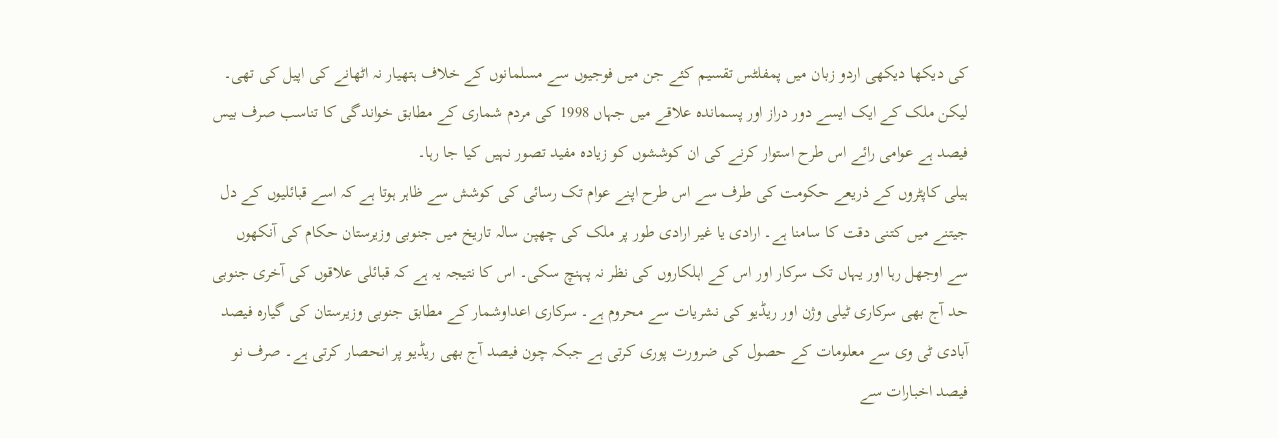کی دیکھا دیکھی اردو زبان میں پمفلٹس تقسیم کئے جن میں فوجیوں سے مسلمانوں کے خلاف ہتھیار نہ اٹھانے کی اپیل کی تھی۔ لیکن ملک کے ایک ایسے دور دراز اور پسماندہ علاقے میں جہاں 1998 کی مردم شماری کے مطابق خواندگی کا تناسب صرف بیس فیصد ہے عوامی رائے اس طرح استوار کرنے کی ان کوششوں کو زیادہ مفید تصور نہیں کیا جا رہا۔
ہیلی کاپٹروں کے ذریعے حکومت کی طرف سے اس طرح اپنے عوام تک رسائی کی کوشش سے ظاہر ہوتا ہے کہ اسے قبائلیوں کے دل جیتنے میں کتنی دقت کا سامنا ہے۔ ارادی یا غیر ارادی طور پر ملک کی چھپن سالہ تاریخ میں جنوبی وزیرستان حکام کی آنکھوں سے اوجھل رہا اور یہاں تک سرکار اور اس کے اہلکاروں کی نظر نہ پہنچ سکی۔ اس کا نتیجہ یہ ہے کہ قبائلی علاقوں کی آخری جنوبی حد آج بھی سرکاری ٹیلی وژن اور ریڈیو کی نشریات سے محروم ہے۔ سرکاری اعداوشمار کے مطابق جنوبی وزیرستان کی گیارہ فیصد آبادی ٹی وی سے معلومات کے حصول کی ضرورت پوری کرتی ہے جبکہ چون فیصد آج بھی ریڈیو پر انحصار کرتی ہے۔ صرف نو فیصد اخبارات سے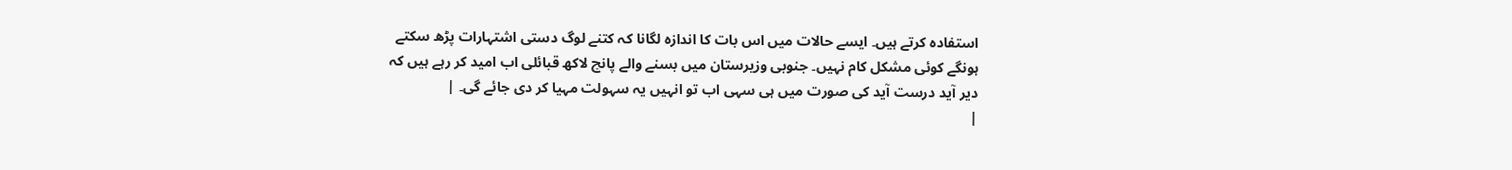استفادہ کرتے ہیں۔ ایسے حالات میں اس بات کا اندازہ لگانا کہ کتنے لوگ دستی اشتہارات پڑھ سکتے ہونگے کوئی مشکل کام نہیں۔ جنوبی وزیرستان میں بسنے والے پانچ لاکھ قبائلی اب امید کر رہے ہیں کہ دیر آید درست آید کی صورت میں ہی سہی اب تو انہیں یہ سہولت مہیا کر دی جائے گی۔ |
|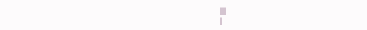|||
|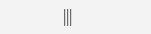|||